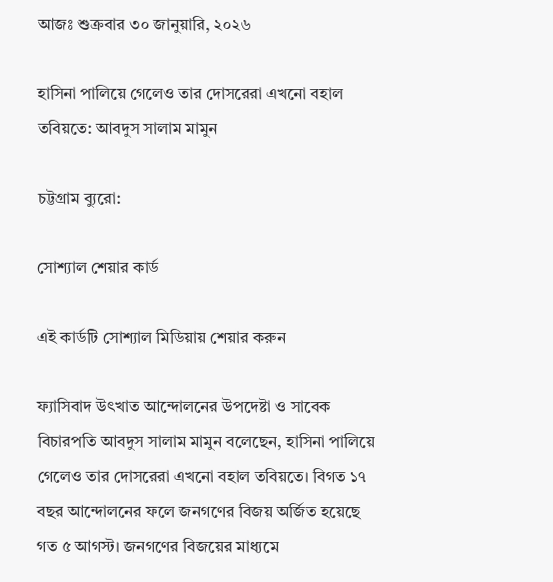আজঃ শুক্রবার ৩০ জানুয়ারি, ২০২৬

হাসিনা পালিয়ে গেলেও তার দোসরেরা এখনো বহাল তবিয়তে: আবদুস সালাম মামুন

চট্টগ্রাম ব্যুরো:

সোশ্যাল শেয়ার কার্ড

এই কার্ডটি সোশ্যাল মিডিয়ায় শেয়ার করুন

ফ্যাসিবাদ উৎখাত আন্দোলনের উপদেষ্টা ও সাবেক বিচারপতি আবদুস সালাম মামুন বলেছেন, হাসিনা পালিয়ে গেলেও তার দোসরেরা এখনো বহাল তবিয়তে। বিগত ১৭ বছর আন্দোলনের ফলে জনগণের বিজয় অর্জিত হয়েছে গত ৫ আগস্ট। জনগণের বিজয়ের মাধ্যমে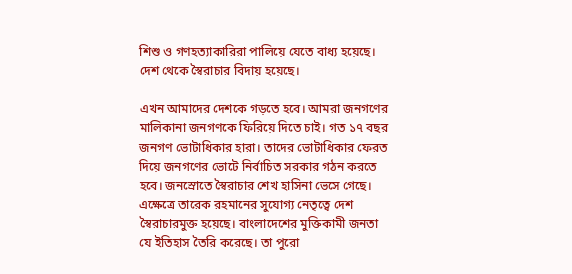শিশু ও গণহত্যাকারিরা পালিয়ে যেতে বাধ্য হয়েছে। দেশ থেকে স্বৈরাচার বিদায় হয়েছে।

এখন আমাদের দেশকে গড়তে হবে। আমরা জনগণের মালিকানা জনগণকে ফিরিয়ে দিতে চাই। গত ১৭ বছর জনগণ ভোটাধিকার হারা। তাদের ভোটাধিকার ফেরত দিয়ে জনগণের ভোটে নির্বাচিত সরকার গঠন করতে হবে। জনস্রোতে স্বৈরাচার শেখ হাসিনা ভেসে গেছে। এক্ষেত্রে তারেক রহমানের সুযোগ্য নেতৃত্বে দেশ স্বৈরাচারমুক্ত হয়েছে। বাংলাদেশের মুক্তিকামী জনতা যে ইতিহাস তৈরি করেছে। তা পুরো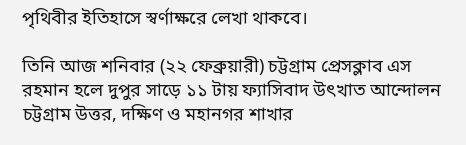পৃথিবীর ইতিহাসে স্বর্ণাক্ষরে লেখা থাকবে।

তিনি আজ শনিবার (২২ ফেব্রুয়ারী) চট্টগ্রাম প্রেসক্লাব এস রহমান হলে দুপুর সাড়ে ১১ টায় ফ্যাসিবাদ উৎখাত আন্দোলন চট্টগ্রাম উত্তর, দক্ষিণ ও মহানগর শাখার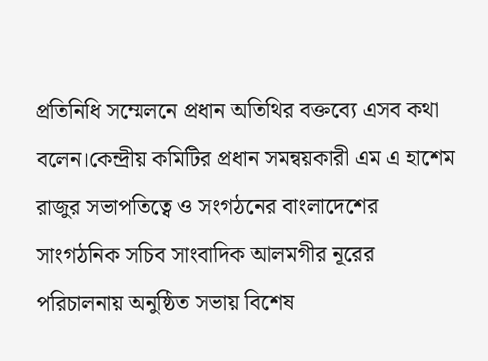প্রতিনিধি সম্মেলনে প্রধান অতিথির বক্তব্যে এসব কথা বলেন।কেন্দ্রীয় কমিটির প্রধান সমন্বয়কারী এম এ হাশেম রাজুর সভাপতিত্বে ও সংগঠনের বাংলাদেশের সাংগঠনিক সচিব সাংবাদিক আলমগীর নূরের পরিচালনায় অনুষ্ঠিত সভায় বিশেষ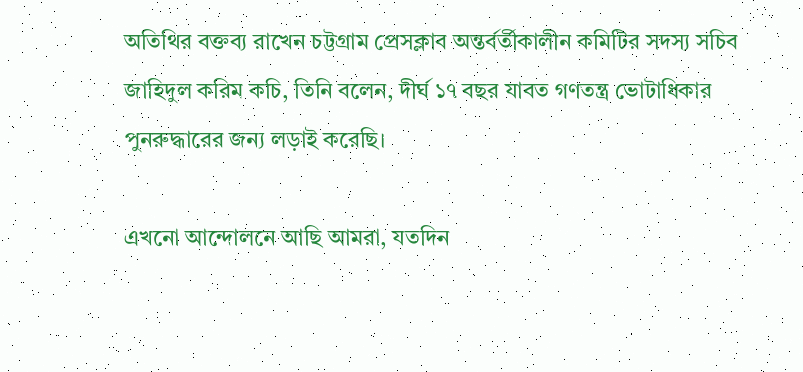অতিথির বক্তব্য রাখেন চট্টগ্রাম প্রেসক্লাব অন্তর্বর্তীকালীন কমিটির সদস্য সচিব জাহিদুল করিম কচি, তিনি বলেন, দীর্ঘ ১৭ বছর যাবত গণতন্ত্র ভোটাধিকার পুনরুদ্ধারের জন্য লড়াই করেছি।

এখনো আন্দোলনে আছি আমরা, যতদিন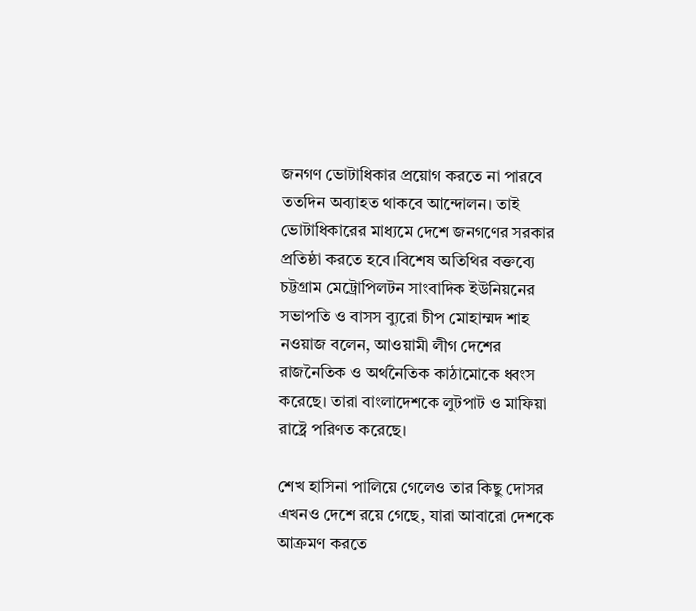জনগণ ভোটাধিকার প্রয়োগ করতে না পারবে ততদিন অব্যাহত থাকবে আন্দোলন। তাই ভোটাধিকারের মাধ্যমে দেশে জনগণের সরকার প্রতিষ্ঠা করতে হবে।বিশেষ অতিথির বক্তব্যে চট্টগ্রাম মেট্রোপিলটন সাংবাদিক ইউনিয়নের সভাপতি ও বাসস ব্যুরো চীপ মোহাম্মদ শাহ নওয়াজ বলেন, আওয়ামী লীগ দেশের রাজনৈতিক ও অর্থনৈতিক কাঠামোকে ধ্বংস করেছে। তারা বাংলাদেশকে লুটপাট ও মাফিয়া রাষ্ট্রে পরিণত করেছে।

শেখ হাসিনা পালিয়ে গেলেও তার কিছু দোসর এখনও দেশে রয়ে গেছে, যারা আবারো দেশকে আক্রমণ করতে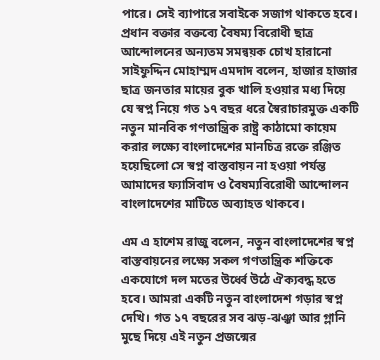পারে। সেই ব্যাপারে সবাইকে সজাগ থাকতে হবে।
প্রধান বক্তার বক্তব্যে বৈষম্য বিরোধী ছাত্র আন্দোলনের অন্যতম সমন্বয়ক চোখ হারানো সাইফুদ্দিন মোহাম্মদ এমদাদ বলেন, হাজার হাজার ছাত্র জনতার মায়ের বুক খালি হওয়ার মধ্য দিয়ে যে স্বপ্ন নিয়ে গত ১৭ বছর ধরে স্বৈরাচারমুক্ত একটি নতুন মানবিক গণতান্ত্রিক রাষ্ট্র কাঠামো কায়েম করার লক্ষ্যে বাংলাদেশের মানচিত্র রক্তে রঞ্জিত হয়েছিলো সে স্বপ্ন বাস্তবায়ন না হওয়া পর্যন্ত আমাদের ফ্যাসিবাদ ও বৈষম্যবিরোধী আন্দোলন বাংলাদেশের মাটিতে অব্যাহত থাকবে।

এম এ হাশেম রাজু বলেন, নতুন বাংলাদেশের স্বপ্ন বাস্তবায়নের লক্ষ্যে সকল গণতান্ত্রিক শক্তিকে একযোগে দল মতের উর্ধ্বে উঠে ঐক্যবদ্ধ হতে হবে। আমরা একটি নতুন বাংলাদেশ গড়ার স্বপ্ন দেখি। গত ১৭ বছরের সব ঝড়-ঝঞ্ঝা আর গ্লানি মুছে দিয়ে এই নতুন প্রজন্মের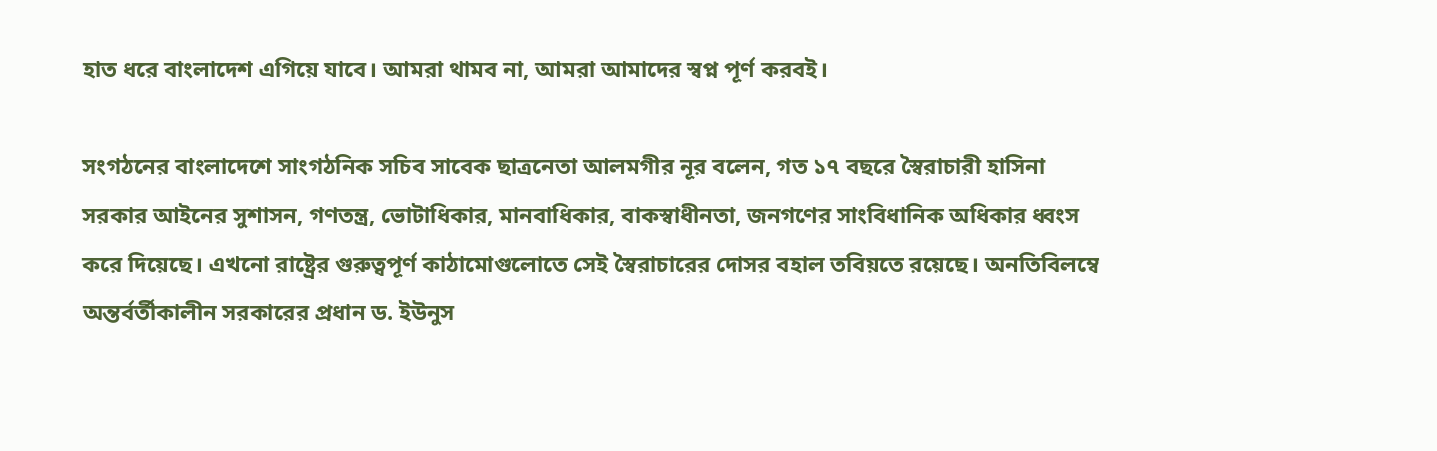হাত ধরে বাংলাদেশ এগিয়ে যাবে। আমরা থামব না, আমরা আমাদের স্বপ্ন পূর্ণ করবই।

সংগঠনের বাংলাদেশে সাংগঠনিক সচিব সাবেক ছাত্রনেতা আলমগীর নূর বলেন, গত ১৭ বছরে স্বৈরাচারী হাসিনা সরকার আইনের সুশাসন, গণতন্ত্র, ভোটাধিকার, মানবাধিকার, বাকস্বাধীনতা, জনগণের সাংবিধানিক অধিকার ধ্বংস করে দিয়েছে। এখনো রাষ্ট্রের গুরুত্বপূর্ণ কাঠামোগুলোতে সেই স্বৈরাচারের দোসর বহাল তবিয়তে রয়েছে। অনতিবিলম্বে অন্তর্বর্তীকালীন সরকারের প্রধান ড. ইউনুস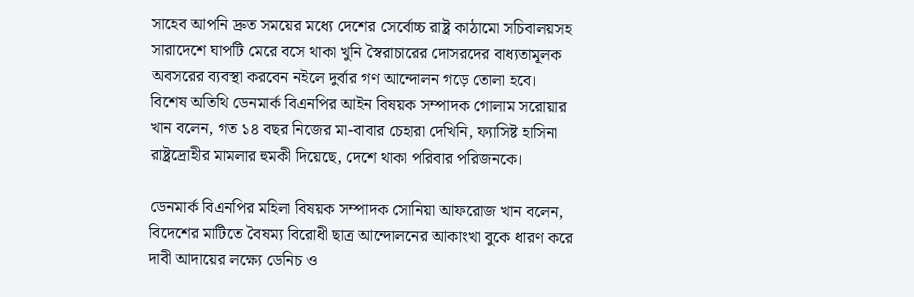সাহেব আপনি দ্রুত সময়ের মধ্যে দেশের সের্বোচ্চ রাষ্ট্র কাঠামো সচিবালয়সহ সারাদেশে ঘাপটি মেরে বসে থাকা খুনি স্বৈরাচারের দোসরদের বাধ্যতামূলক অবসরের ব্যবস্থা করবেন নইলে দুর্বার গণ আন্দোলন গড়ে তোলা হবে।
বিশেষ অতিথি ডেনমার্ক বিএনপির আইন বিষয়ক সম্পাদক গোলাম সরোয়ার খান বলেন, গত ১৪ বছর নিজের মা-বাবার চেহারা দেখিনি, ফ্যাসিষ্ট হাসিনা রাষ্ট্রদ্রোহীর মামলার হুমকী দিয়েছে, দেশে থাকা পরিবার পরিজনকে।

ডেনমার্ক বিএনপির মহিলা বিষয়ক সম্পাদক সোনিয়া আফরোজ খান বলেন, বিদেশের মাটিতে বৈষম্য বিরোধী ছাত্র আন্দোলনের আকাংখা বুকে ধারণ করে দাবী আদায়ের লক্ষ্যে ডেনিচ ও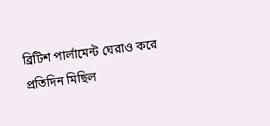ব্রিটিশ পার্লামেন্ট ঘেরাও করে প্রতিদিন মিছিল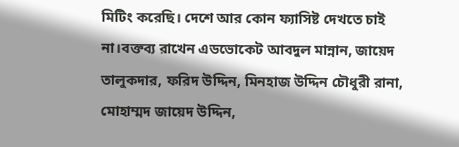মিটিং করেছি। দেশে আর কোন ফ্যাসিষ্ট দেখতে চাই না।বক্তব্য রাখেন এডভোকেট আবদুল মান্নান, জায়েদ তালুকদার, ফরিদ উদ্দিন, মিনহাজ উদ্দিন চৌধুরী রানা, মোহাম্মদ জায়েদ উদ্দিন,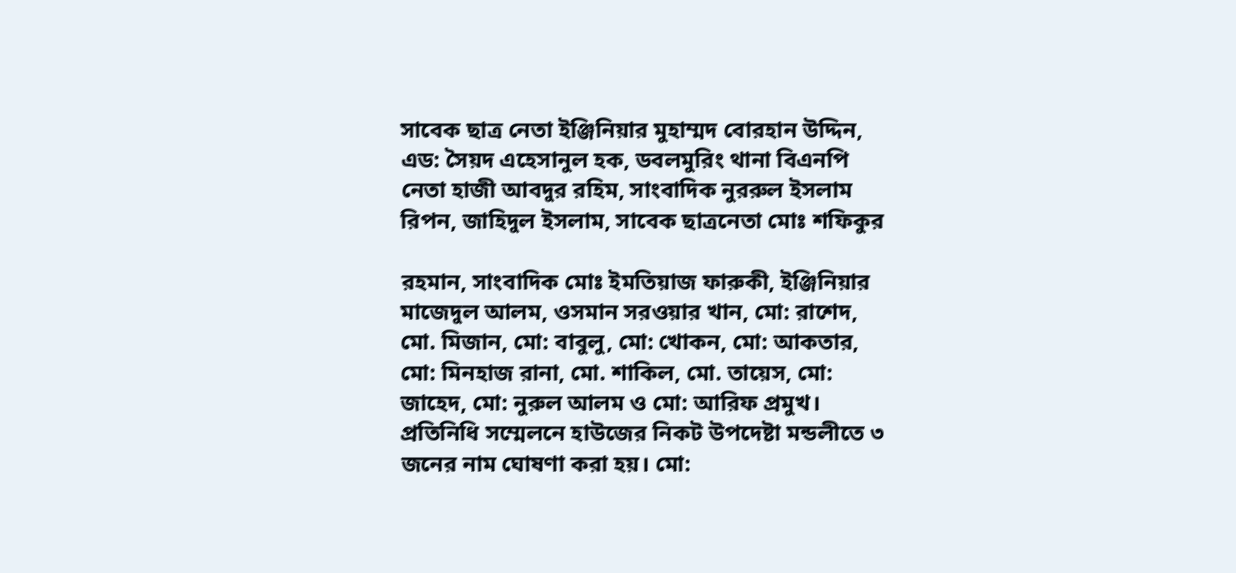সাবেক ছাত্র নেতা ইঞ্জিনিয়ার মুহাম্মদ বোরহান উদ্দিন, এড: সৈয়দ এহেসানুল হক, ডবলমুরিং থানা বিএনপি নেতা হাজী আবদুর রহিম, সাংবাদিক নুররুল ইসলাম রিপন, জাহিদুল ইসলাম, সাবেক ছাত্রনেতা মোঃ শফিকুর

রহমান, সাংবাদিক মোঃ ইমতিয়াজ ফারুকী, ইঞ্জিনিয়ার মাজেদুল আলম, ওসমান সরওয়ার খান, মো: রাশেদ, মো. মিজান, মো: বাবুলু, মো: খোকন, মো: আকতার, মো: মিনহাজ রানা, মো. শাকিল, মো. তায়েস, মো: জাহেদ, মো: নুরুল আলম ও মো: আরিফ প্রমুখ। প্রতিনিধি সম্মেলনে হাউজের নিকট উপদেষ্টা মন্ডলীতে ৩ জনের নাম ঘোষণা করা হয়। মো: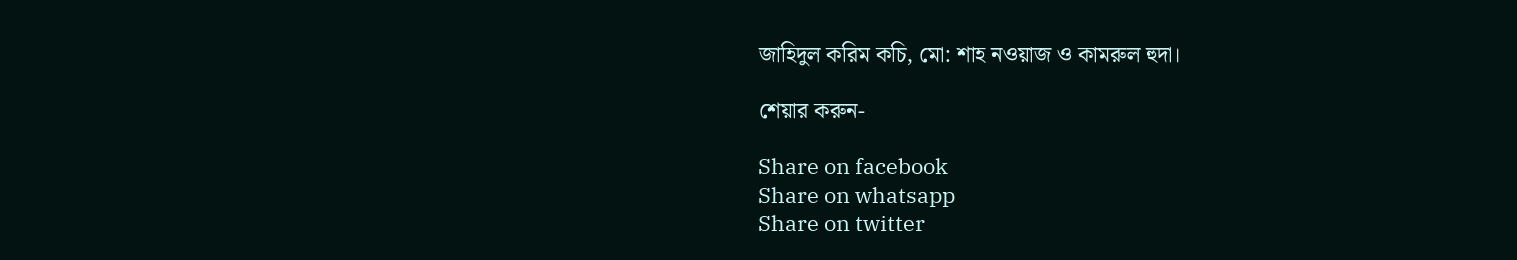জাহিদুল করিম কচি, মো: শাহ নওয়াজ ও কামরুল হুদা।

শেয়ার করুন-

Share on facebook
Share on whatsapp
Share on twitter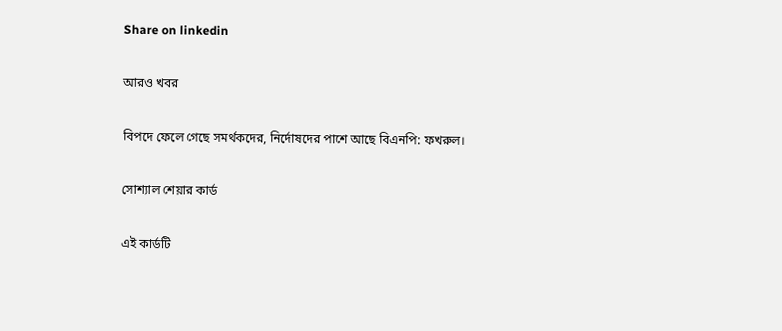Share on linkedin

আরও খবর

বিপদে ফেলে গেছে সমর্থকদের, নির্দোষদের পাশে আছে বিএনপি: ফখরুল।

সোশ্যাল শেয়ার কার্ড

এই কার্ডটি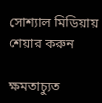সোশ্যাল মিডিয়ায় শেয়ার করুন

ক্ষমতাচ্যুত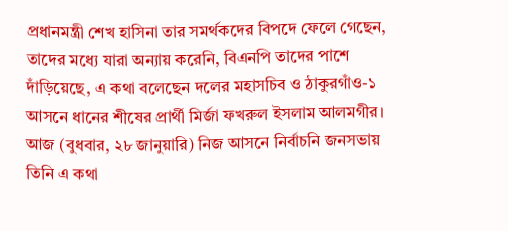প্রধানমন্ত্রী শেখ হাসিনা তার সমর্থকদের বিপদে ফেলে গেছেন, তাদের মধ্যে যারা অন্যায় করেনি, বিএনপি তাদের পাশে দাঁড়িয়েছে, এ কথা বলেছেন দলের মহাসচিব ও ঠাকুরগাঁও-১ আসনে ধানের শীষের প্রার্থী মির্জা ফখরুল ইসলাম আলমগীর। আজ (বুধবার, ২৮ জানুয়ারি) নিজ আসনে নির্বাচনি জনসভায় তিনি এ কথা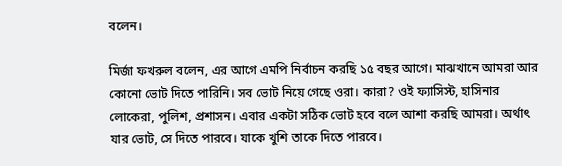বলেন।

মির্জা ফখরুল বলেন, এর আগে এমপি নির্বাচন করছি ১৫ বছর আগে। মাঝখানে আমরা আর কোনো ভোট দিতে পারিনি। সব ভোট নিয়ে গেছে ওরা। কারা? ওই ফ্যাসিস্ট, হাসিনার লোকেরা, পুলিশ, প্রশাসন। এবার একটা সঠিক ভোট হবে বলে আশা করছি আমরা। অর্থাৎ যার ভোট, সে দিতে পারবে। যাকে খুশি তাকে দিতে পারবে।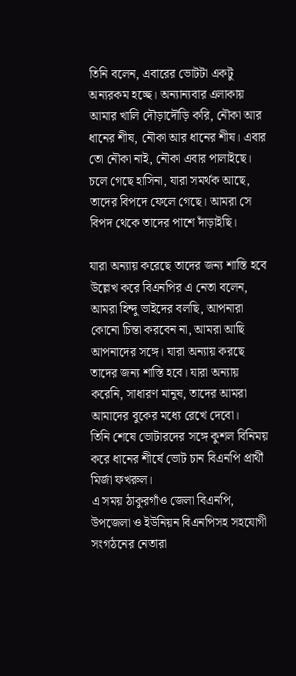তিনি বলেন, এবারের ভোটটা একটু অন্যরকম হচ্ছে। অন্যান্যবার এলাকায় আমার খালি দৌড়াদৌড়ি করি, নৌকা আর ধানের শীষ, নৌকা আর ধানের শীষ। এবার তো নৌকা নাই, নৌকা এবার পালাইছে। চলে গেছে হাসিনা, যারা সমর্থক আছে, তাদের বিপদে ফেলে গেছে। আমরা সে বিপদ থেকে তাদের পাশে দাঁড়াইছি।

যারা অন্যায় করেছে তাদের জন্য শাস্তি হবে উল্লেখ করে বিএনপির এ নেতা বলেন, আমরা হিন্দু ভাইদের বলছি, আপনারা কোনো চিন্তা করবেন না, আমরা আছি আপনাদের সঙ্গে। যারা অন্যায় করছে তাদের জন্য শাস্তি হবে। যারা অন্যায় করেনি, সাধারণ মানুষ, তাদের আমরা আমাদের বুকের মধ্যে রেখে দেবো।
তিনি শেষে ভোটারদের সঙ্গে কুশল বিনিময় করে ধানের শীর্ষে ভোট চান বিএনপি প্রার্থী মির্জা ফখরুল।
এ সময় ঠাকুরগাঁও জেলা বিএনপি, উপজেলা ও ইউনিয়ন বিএনপিসহ সহযোগী সংগঠনের নেতারা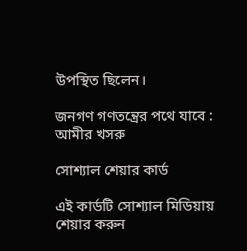উপস্থিত ছিলেন।

জনগণ গণতন্ত্রের পথে যাবে : আমীর খসরু

সোশ্যাল শেয়ার কার্ড

এই কার্ডটি সোশ্যাল মিডিয়ায় শেয়ার করুন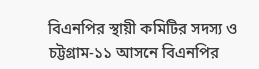বিএনপির স্থায়ী কমিটির সদস্য ও চট্টগ্রাম-১১ আসনে বিএনপির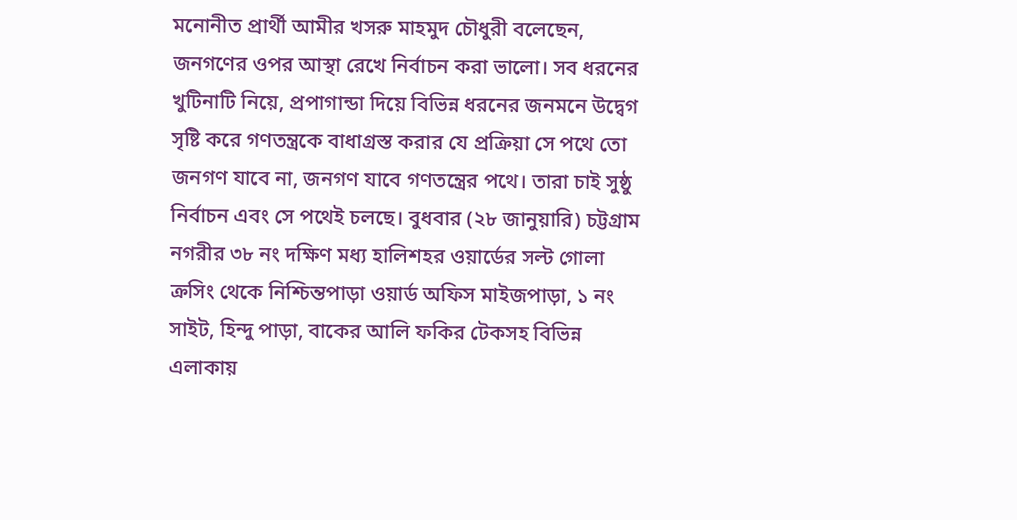মনোনীত প্রার্থী আমীর খসরু মাহমুদ চৌধুরী বলেছেন, জনগণের ওপর আস্থা রেখে নির্বাচন করা ভালো। সব ধরনের খুটিনাটি নিয়ে, প্রপাগান্ডা দিয়ে বিভিন্ন ধরনের জনমনে উদ্বেগ সৃষ্টি করে গণতন্ত্রকে বাধাগ্রস্ত করার যে প্রক্রিয়া সে পথে তো জনগণ যাবে না, জনগণ যাবে গণতন্ত্রের পথে। তারা চাই সুষ্ঠু নির্বাচন এবং সে পথেই চলছে। বুধবার (২৮ জানুয়ারি) চট্টগ্রাম নগরীর ৩৮ নং দক্ষিণ মধ্য হালিশহর ওয়ার্ডের সল্ট গোলা ক্রসিং থেকে নিশ্চিন্তপাড়া ওয়ার্ড অফিস মাইজপাড়া, ১ নং সাইট, হিন্দু পাড়া, বাকের আলি ফকির টেকসহ বিভিন্ন এলাকায়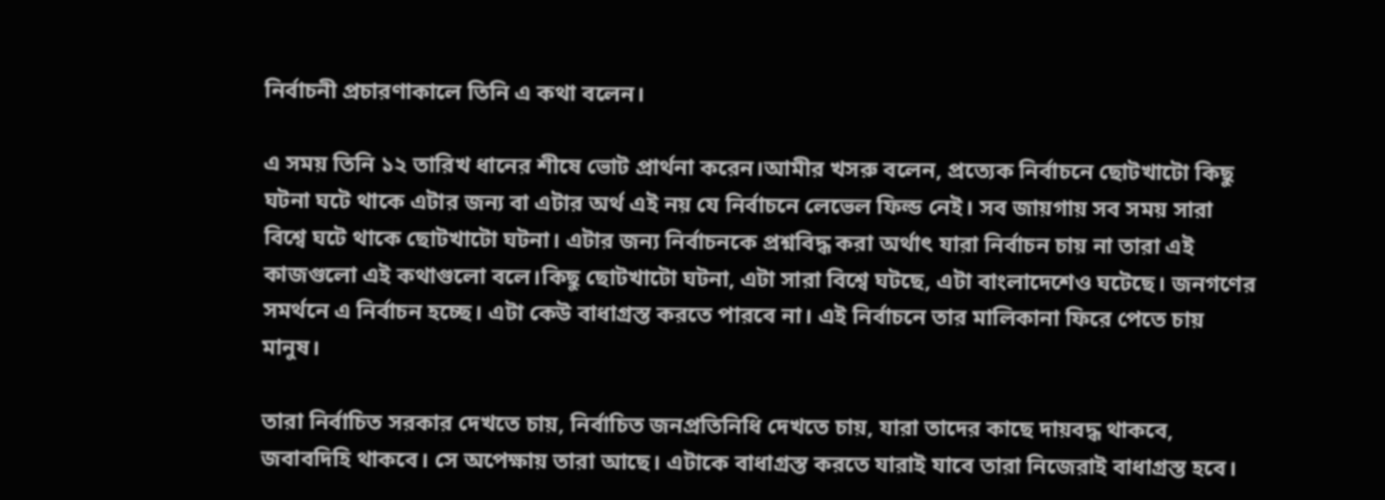নির্বাচনী প্রচারণাকালে তিনি এ কথা বলেন।

এ সময় তিনি ১২ তারিখ ধানের শীষে ভোট প্রার্থনা করেন।আমীর খসরু বলেন, প্রত্যেক নির্বাচনে ছোটখাটো কিছু ঘটনা ঘটে থাকে এটার জন্য বা এটার অর্থ এই নয় যে নির্বাচনে লেভেল ফিল্ড নেই। সব জায়গায় সব সময় সারা বিশ্বে ঘটে থাকে ছোটখাটো ঘটনা। এটার জন্য নির্বাচনকে প্রশ্নবিদ্ধ করা অর্থাৎ যারা নির্বাচন চায় না তারা এই কাজগুলো এই কথাগুলো বলে।কিছু ছোটখাটো ঘটনা, এটা সারা বিশ্বে ঘটছে, এটা বাংলাদেশেও ঘটেছে। জনগণের সমর্থনে এ নির্বাচন হচ্ছে। এটা কেউ বাধাগ্রস্ত করতে পারবে না। এই নির্বাচনে তার মালিকানা ফিরে পেতে চায় মানুষ।

তারা নির্বাচিত সরকার দেখতে চায়, নির্বাচিত জনপ্রতিনিধি দেখতে চায়, যারা তাদের কাছে দায়বদ্ধ থাকবে, জবাবদিহি থাকবে। সে অপেক্ষায় তারা আছে। এটাকে বাধাগ্রস্ত করতে যারাই যাবে তারা নিজেরাই বাধাগ্রস্ত হবে।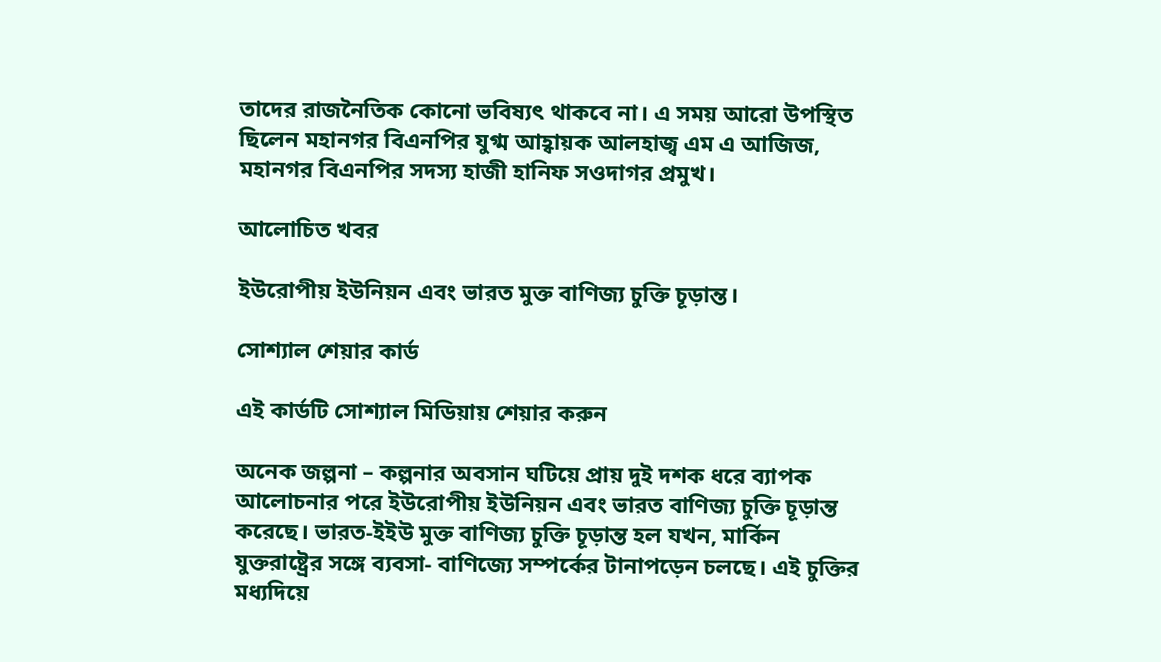তাদের রাজনৈতিক কোনো ভবিষ্যৎ থাকবে না। এ সময় আরো উপস্থিত ছিলেন মহানগর বিএনপির যুগ্ম আহ্বায়ক আলহাজ্ব এম এ আজিজ, মহানগর বিএনপির সদস্য হাজী হানিফ সওদাগর প্রমুখ।

আলোচিত খবর

ইউরোপীয় ইউনিয়ন এবং ভারত মুক্ত বাণিজ্য চুক্তি চূড়ান্ত।

সোশ্যাল শেয়ার কার্ড

এই কার্ডটি সোশ্যাল মিডিয়ায় শেয়ার করুন

অনেক জল্পনা – কল্পনার অবসান ঘটিয়ে প্রায় দুই দশক ধরে ব্যাপক আলোচনার পরে ইউরোপীয় ইউনিয়ন এবং ভারত বাণিজ্য চুক্তি চূড়ান্ত করেছে। ভারত-ইইউ মুক্ত বাণিজ্য চুক্তি চূড়ান্ত হল যখন, মার্কিন যুক্তরাষ্ট্রের সঙ্গে ব্যবসা- বাণিজ্যে সম্পর্কের টানাপড়েন চলছে। এই চুক্তির মধ্যদিয়ে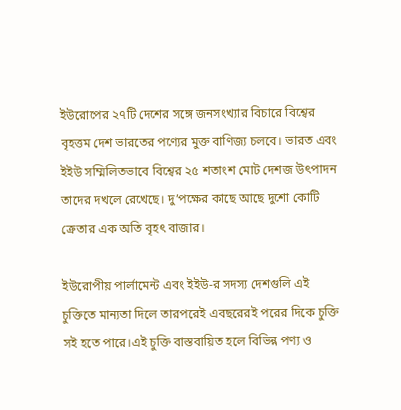ইউরোপের ২৭টি দেশের সঙ্গে জনসংখ্যার বিচারে বিশ্বের বৃহত্তম দেশ ভারতের পণ্যের মুক্ত বাণিজ্য চলবে। ভারত এবং ইইউ সম্মিলিতভাবে বিশ্বের ২৫ শতাংশ মোট দেশজ উৎপাদন তাদের দখলে রেখেছে। দু’পক্ষের কাছে আছে দুশো কোটি ক্রেতার এক অতি বৃহৎ বাজার।

ইউরোপীয় পার্লামেন্ট এবং ইইউ-র সদস্য দেশগুলি এই চুক্তিতে মান্যতা দিলে তারপরেই এবছরেরই পরের দিকে চুক্তি সই হতে পারে।এই চুক্তি বাস্তবায়িত হলে বিভিন্ন পণ্য ও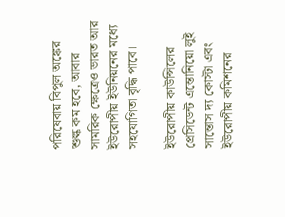পরিষেবায় বিপুল অঙ্কের শুল্ক কম হবে, আবার সামরিক ক্ষেত্রেও ভারত আর ইউরোপীয় ইউনিয়নের মধ্যে সহযোগিতা বৃদ্ধি পাবে।

ইউরোপীয় কাউন্সিলের প্রেসিডেন্ট এন্তোনিয়ো লুই সান্তোস দ্য কোস্টা এবং ইউরোপীয় কমিশনের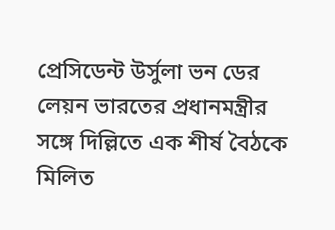প্রেসিডেন্ট উর্সুলা ভন ডের লেয়ন ভারতের প্রধানমন্ত্রীর সঙ্গে দিল্লিতে এক শীর্ষ বৈঠকে মিলিত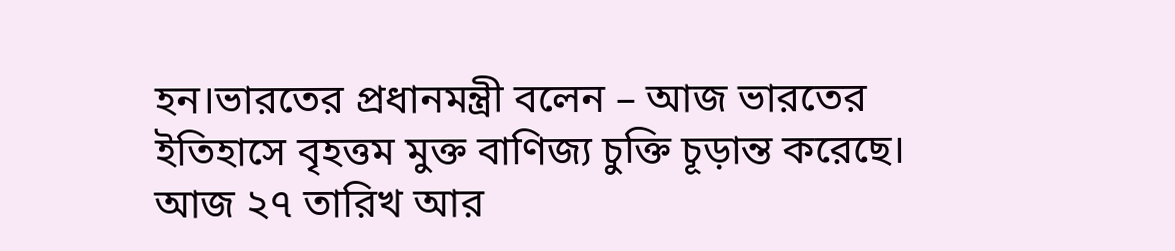হন।ভারতের প্রধানমন্ত্রী বলেন – আজ ভারতের ইতিহাসে বৃহত্তম মুক্ত বাণিজ্য চুক্তি চূড়ান্ত করেছে। আজ ২৭ তারিখ আর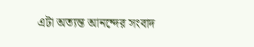এটা অত্যন্ত আনন্দের সংবাদ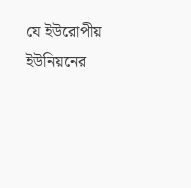যে ইউরোপীয় ইউনিয়নের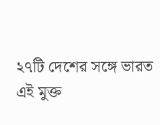২৭টি দেশের সঙ্গে ভারত এই মুক্ত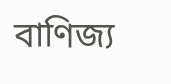বাণিজ্য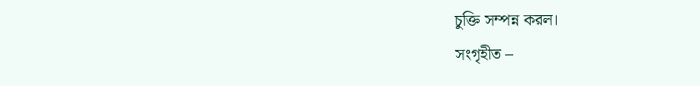চুক্তি সম্পন্ন করল।
সংগৃহীত –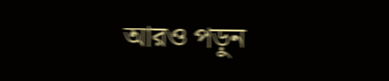আরও পড়ুন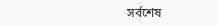সর্বশেষ